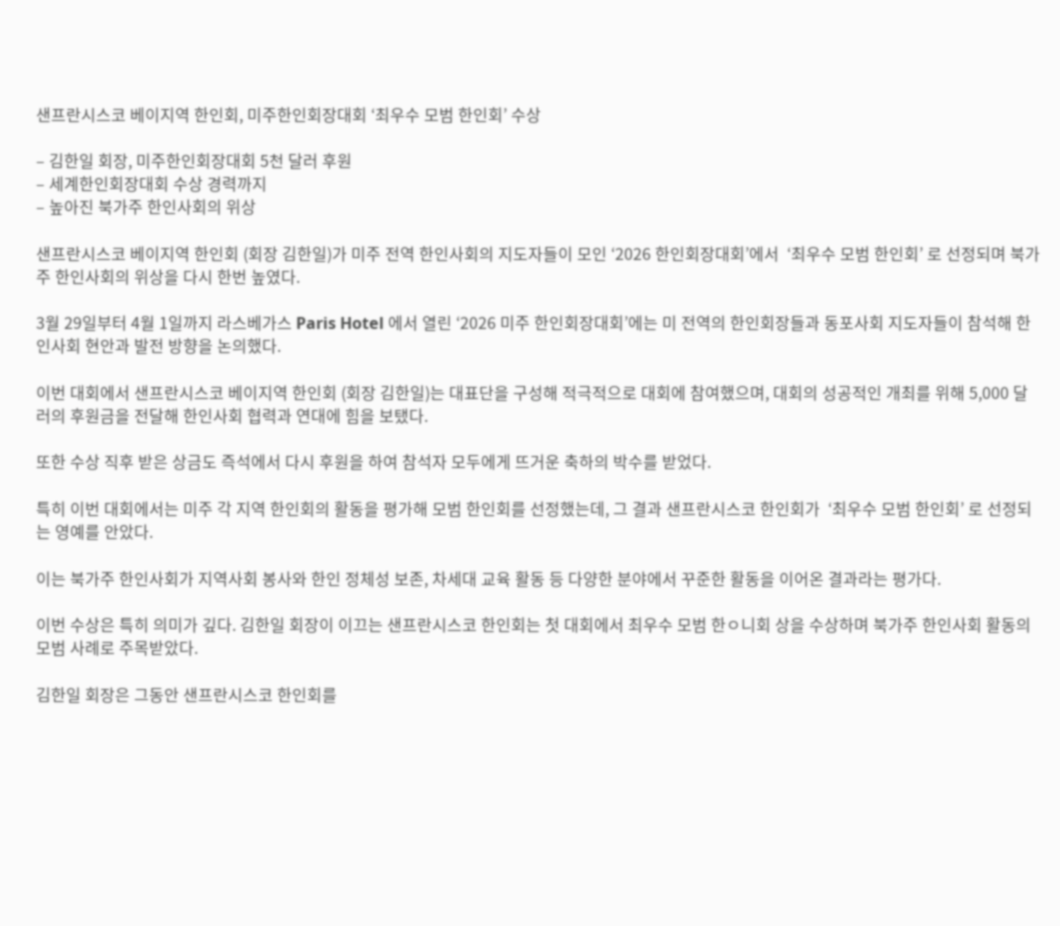샌프란시스코 베이지역 한인회, 미주한인회장대회 ‘최우수 모범 한인회’ 수상

– 김한일 회장, 미주한인회장대회 5천 달러 후원
– 세계한인회장대회 수상 경력까지
– 높아진 북가주 한인사회의 위상

샌프란시스코 베이지역 한인회 (회장 김한일)가 미주 전역 한인사회의 지도자들이 모인 ‘2026 한인회장대회’에서  ‘최우수 모범 한인회’ 로 선정되며 북가주 한인사회의 위상을 다시 한번 높였다.

3월 29일부터 4월 1일까지 라스베가스 Paris Hotel 에서 열린 ‘2026 미주 한인회장대회’에는 미 전역의 한인회장들과 동포사회 지도자들이 참석해 한인사회 현안과 발전 방향을 논의했다.

이번 대회에서 샌프란시스코 베이지역 한인회 (회장 김한일)는 대표단을 구성해 적극적으로 대회에 참여했으며, 대회의 성공적인 개최를 위해 5,000 달러의 후원금을 전달해 한인사회 협력과 연대에 힘을 보탰다.

또한 수상 직후 받은 상금도 즉석에서 다시 후원을 하여 참석자 모두에게 뜨거운 축하의 박수를 받었다.

특히 이번 대회에서는 미주 각 지역 한인회의 활동을 평가해 모범 한인회를 선정했는데, 그 결과 샌프란시스코 한인회가  ‘최우수 모범 한인회’ 로 선정되는 영예를 안았다.

이는 북가주 한인사회가 지역사회 봉사와 한인 정체성 보존, 차세대 교육 활동 등 다양한 분야에서 꾸준한 활동을 이어온 결과라는 평가다.

이번 수상은 특히 의미가 깊다. 김한일 회장이 이끄는 샌프란시스코 한인회는 첫 대회에서 최우수 모범 한ㅇ니회 상을 수상하며 북가주 한인사회 활동의 모범 사례로 주목받았다.

김한일 회장은 그동안 샌프란시스코 한인회를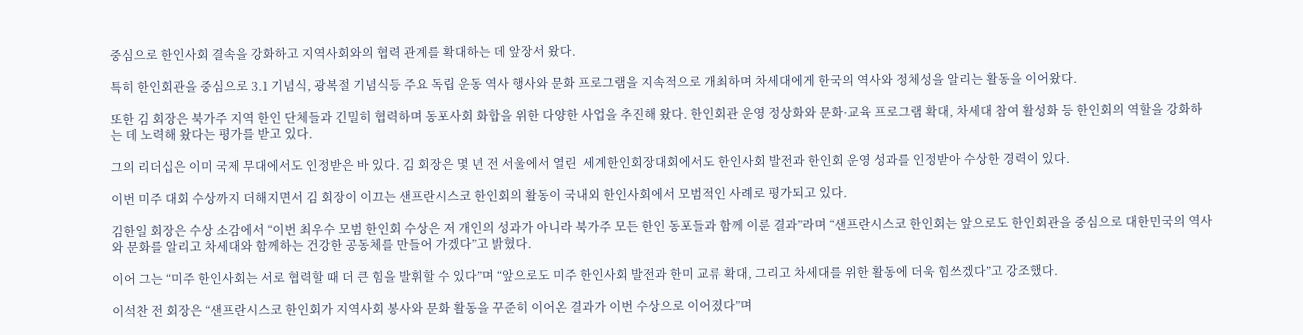중심으로 한인사회 결속을 강화하고 지역사회와의 협력 관계를 확대하는 데 앞장서 왔다.

특히 한인회관을 중심으로 3.1 기념식, 광복절 기념식등 주요 독립 운동 역사 행사와 문화 프로그램을 지속적으로 개최하며 차세대에게 한국의 역사와 정체성을 알리는 활동을 이어왔다.

또한 김 회장은 북가주 지역 한인 단체들과 긴밀히 협력하며 동포사회 화합을 위한 다양한 사업을 추진해 왔다. 한인회관 운영 정상화와 문화·교육 프로그램 확대, 차세대 참여 활성화 등 한인회의 역할을 강화하는 데 노력해 왔다는 평가를 받고 있다.

그의 리더십은 이미 국제 무대에서도 인정받은 바 있다. 김 회장은 몇 년 전 서울에서 열린  세계한인회장대회에서도 한인사회 발전과 한인회 운영 성과를 인정받아 수상한 경력이 있다.

이번 미주 대회 수상까지 더해지면서 김 회장이 이끄는 샌프란시스코 한인회의 활동이 국내외 한인사회에서 모범적인 사례로 평가되고 있다.

김한일 회장은 수상 소감에서 “이번 최우수 모범 한인회 수상은 저 개인의 성과가 아니라 북가주 모든 한인 동포들과 함께 이룬 결과”라며 “샌프란시스코 한인회는 앞으로도 한인회관을 중심으로 대한민국의 역사와 문화를 알리고 차세대와 함께하는 건강한 공동체를 만들어 가겠다”고 밝혔다.

이어 그는 “미주 한인사회는 서로 협력할 때 더 큰 힘을 발휘할 수 있다”며 “앞으로도 미주 한인사회 발전과 한미 교류 확대, 그리고 차세대를 위한 활동에 더욱 힘쓰겠다”고 강조했다.

이석찬 전 회장은 “샌프란시스코 한인회가 지역사회 봉사와 문화 활동을 꾸준히 이어온 결과가 이번 수상으로 이어졌다”며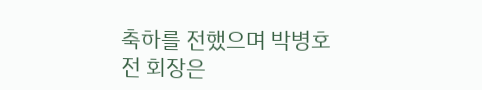축하를 전했으며 박병호 전 회장은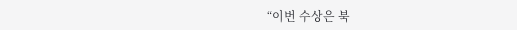“이번 수상은 북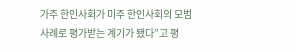가주 한인사회가 미주 한인사회의 모범 사례로 평가받는 계기가 됐다”고 평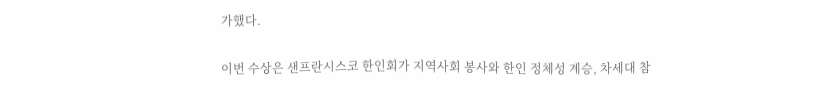가했다.

이번 수상은 샌프란시스코 한인회가 지역사회 봉사와 한인 정체성 계승, 차세대 참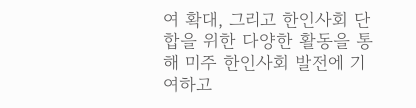여 확대, 그리고 한인사회 단합을 위한 다양한 활동을 통해 미주 한인사회 발전에 기여하고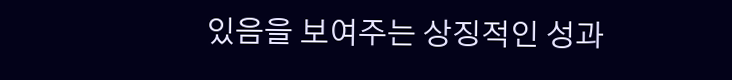있음을 보여주는 상징적인 성과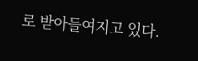로 받아들여지고 있다.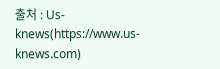출처 : Us-knews(https://www.us-knews.com)